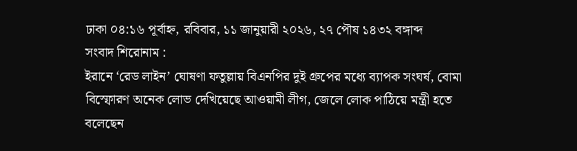ঢাকা ০৪:১৬ পূর্বাহ্ন, রবিবার, ১১ জানুয়ারী ২০২৬, ২৭ পৌষ ১৪৩২ বঙ্গাব্দ
সংবাদ শিরোনাম :
ইরানে ‘রেড লাইন’ ঘোষণা ফতুল্লায় বিএনপির দুই গ্রুপের মধ্যে ব্যাপক সংঘর্ষ, বোমা বিস্ফোরণ অনেক লোভ দেখিয়েছে আওয়ামী লীগ, জেলে লোক পাঠিয়ে মন্ত্রী হতে বলেছেন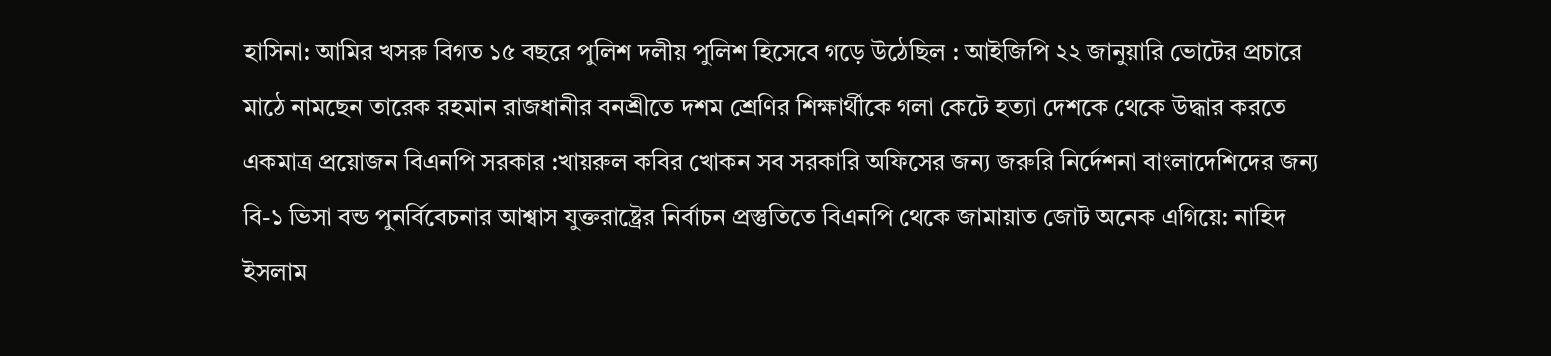হাসিনা: আমির খসরু বিগত ১৫ বছরে পুলিশ দলীয় পুলিশ হিসেবে গড়ে উঠেছিল : আইজিপি ২২ জানুয়ারি ভোটের প্রচারে মাঠে নামছেন তারেক রহমান রাজধানীর বনশ্রীতে দশম শ্রেণির শিক্ষার্থীকে গলা কেটে হত্যা দেশকে থেকে উদ্ধার করতে একমাত্র প্রয়োজন বিএনপি সরকার :খায়রুল কবির খোকন সব সরকারি অফিসের জন্য জরুরি নির্দেশনা বাংলাদেশিদের জন্য বি-১ ভিসা বন্ড পুনর্বিবেচনার আশ্বাস যুক্তরাষ্ট্রের নির্বাচন প্রস্তুতিতে বিএনপি থেকে জামায়াত জোট অনেক এগিয়ে: নাহিদ ইসলাম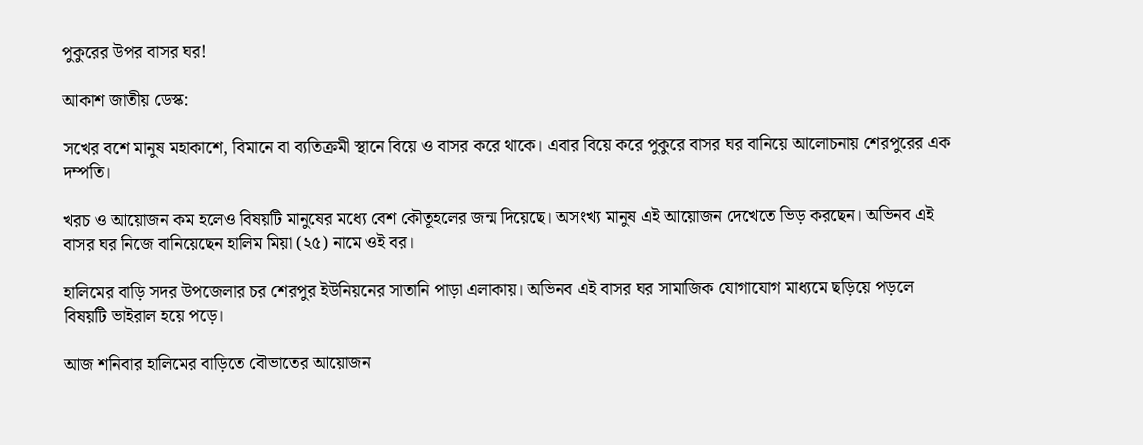পুকুরের উপর বাসর ঘর!

আকাশ জাতীয় ডেস্ক:

সখের বশে মানুষ মহাকাশে, বিমানে বা ব্যতিক্রমী স্থানে বিয়ে ও বাসর করে থাকে। এবার বিয়ে করে পুকুরে বাসর ঘর বানিয়ে আলোচনায় শেরপুরের এক দম্পতি।

খরচ ও আয়োজন কম হলেও বিষয়টি মানুষের মধ্যে বেশ কৌতূহলের জন্ম দিয়েছে। অসংখ্য মানুষ এই আয়োজন দেখেতে ভিড় করছেন। অভিনব এই বাসর ঘর নিজে বানিয়েছেন হালিম মিয়া (২৫) নামে ওই বর।

হালিমের বাড়ি সদর উপজেলার চর শেরপুর ইউনিয়নের সাতানি পাড়া এলাকায়। অভিনব এই বাসর ঘর সামাজিক যোগাযোগ মাধ্যমে ছড়িয়ে পড়লে বিষয়টি ভাইরাল হয়ে পড়ে।

আজ শনিবার হালিমের বাড়িতে বৌভাতের আয়োজন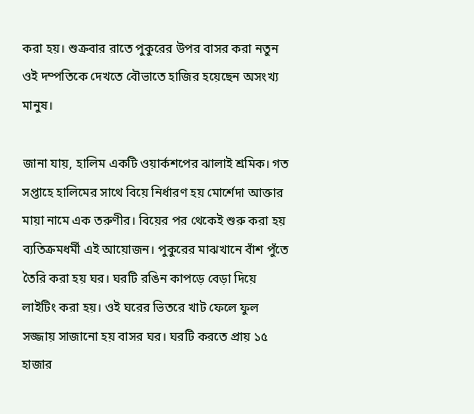করা হয়। শুক্রবার রাতে পুকুরের উপর বাসর করা নতুন ওই দম্পতিকে দেখতে বৌভাতে হাজির হয়েছেন অসংখ্য মানুষ।

জানা যায়, হালিম একটি ওয়ার্কশপের ঝালাই শ্রমিক। গত সপ্তাহে হালিমের সাথে বিয়ে নির্ধারণ হয় মোর্শেদা আক্তার মায়া নামে এক তরুণীর। বিয়ের পর থেকেই শুরু করা হয় ব্যতিক্রমধর্মী এই আয়োজন। পুকুরের মাঝখানে বাঁশ পুঁতে তৈরি করা হয় ঘর। ঘরটি রঙিন কাপড়ে বেড়া দিয়ে লাইটিং করা হয়। ওই ঘরের ভিতরে খাট ফেলে ফুল সজ্জায় সাজানো হয় বাসর ঘর। ঘরটি করতে প্রায় ১৫ হাজার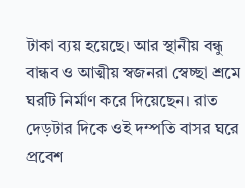টাকা ব্যয় হয়েছে। আর স্থানীয় বন্ধু বান্ধব ও আত্মীয় স্বজনরা স্বেচ্ছা শ্রমে ঘরটি নির্মাণ করে দিয়েছেন। রাত দেড়টার দিকে ওই দম্পতি বাসর ঘরে প্রবেশ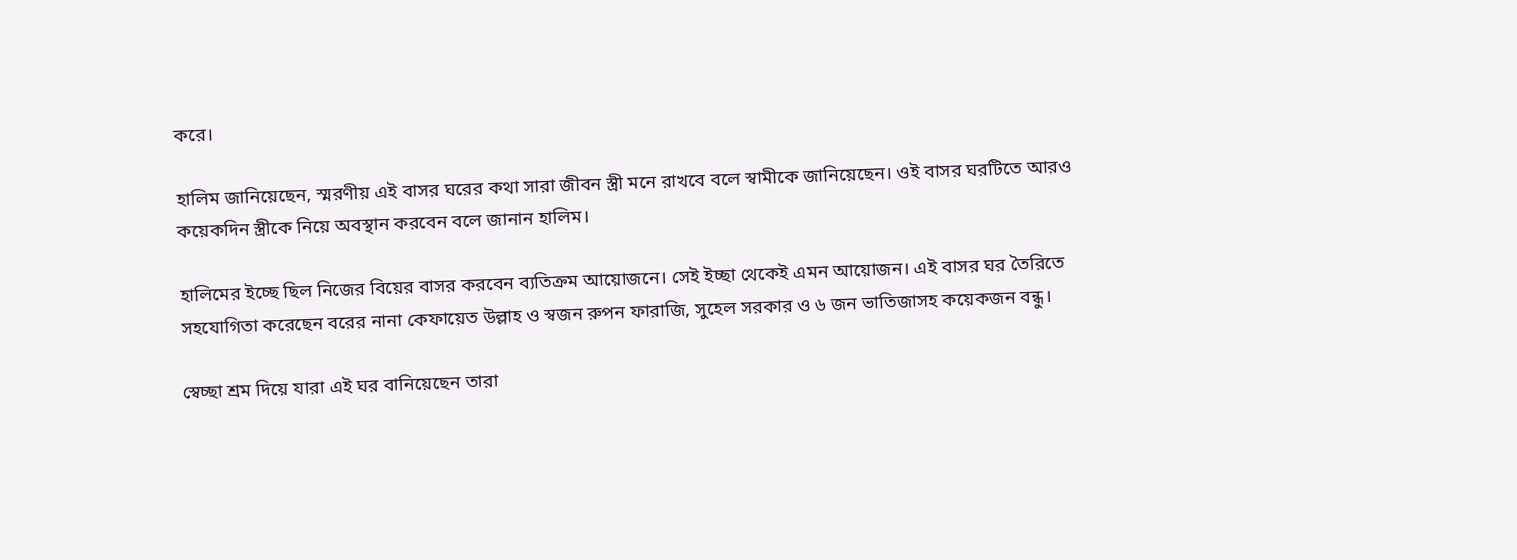করে।

হালিম জানিয়েছেন, স্মরণীয় এই বাসর ঘরের কথা সারা জীবন স্ত্রী মনে রাখবে বলে স্বামীকে জানিয়েছেন। ওই বাসর ঘরটিতে আরও কয়েকদিন স্ত্রীকে নিয়ে অবস্থান করবেন বলে জানান হালিম।

হালিমের ইচ্ছে ছিল নিজের বিয়ের বাসর করবেন ব্যতিক্রম আয়োজনে। সেই ইচ্ছা থেকেই এমন আয়োজন। এই বাসর ঘর তৈরিতে সহযোগিতা করেছেন বরের নানা কেফায়েত উল্লাহ ও স্বজন রুপন ফারাজি, সুহেল সরকার ও ৬ জন ভাতিজাসহ কয়েকজন বন্ধু।

স্বেচ্ছা শ্রম দিয়ে যারা এই ঘর বানিয়েছেন তারা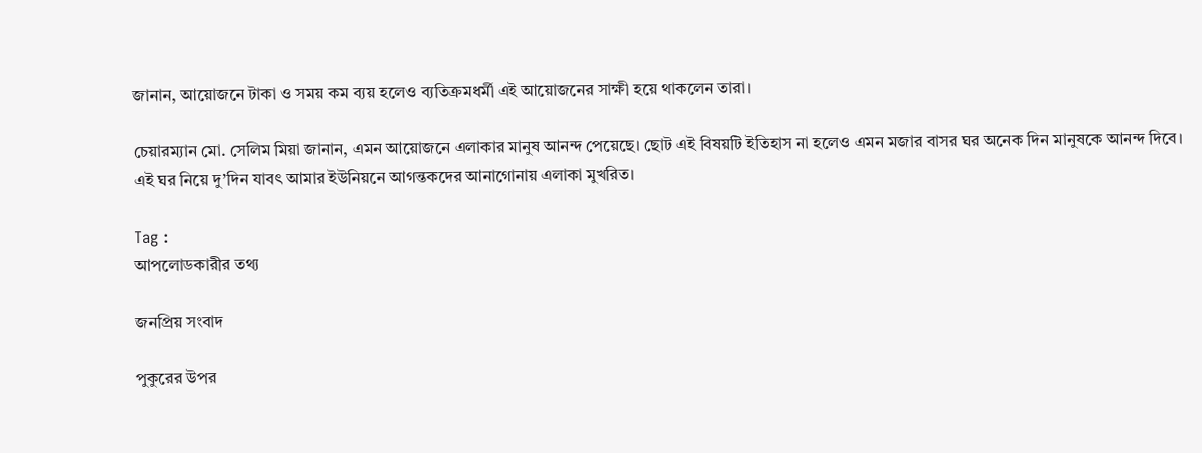জানান, আয়োজনে টাকা ও সময় কম ব্যয় হলেও ব্যতিক্রমধর্মী এই আয়োজনের সাক্ষী হয়ে থাকলেন তারা।

চেয়ারম্যান মো. সেলিম মিয়া জানান, এমন আয়োজনে এলাকার মানুষ আনন্দ পেয়েছে। ছোট এই বিষয়টি ইতিহাস না হলেও এমন মজার বাসর ঘর অনেক দিন মানুষকে আনন্দ দিবে। এই ঘর নিয়ে দু’দিন যাবৎ আমার ইউনিয়নে আগন্তকদের আনাগোনায় এলাকা মুখরিত।

Tag :
আপলোডকারীর তথ্য

জনপ্রিয় সংবাদ

পুকুরের উপর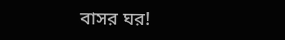বাসর ঘর!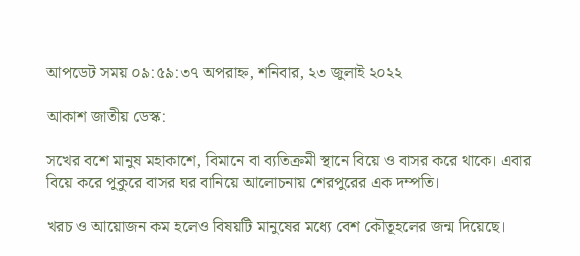আপডেট সময় ০৯:৫৯:৩৭ অপরাহ্ন, শনিবার, ২৩ জুলাই ২০২২

আকাশ জাতীয় ডেস্ক:

সখের বশে মানুষ মহাকাশে, বিমানে বা ব্যতিক্রমী স্থানে বিয়ে ও বাসর করে থাকে। এবার বিয়ে করে পুকুরে বাসর ঘর বানিয়ে আলোচনায় শেরপুরের এক দম্পতি।

খরচ ও আয়োজন কম হলেও বিষয়টি মানুষের মধ্যে বেশ কৌতূহলের জন্ম দিয়েছে।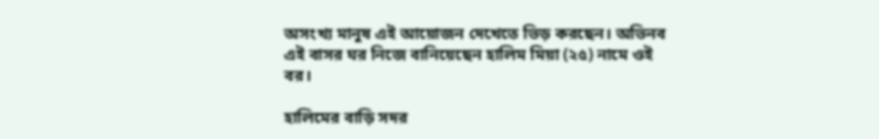অসংখ্য মানুষ এই আয়োজন দেখেতে ভিড় করছেন। অভিনব এই বাসর ঘর নিজে বানিয়েছেন হালিম মিয়া (২৫) নামে ওই বর।

হালিমের বাড়ি সদর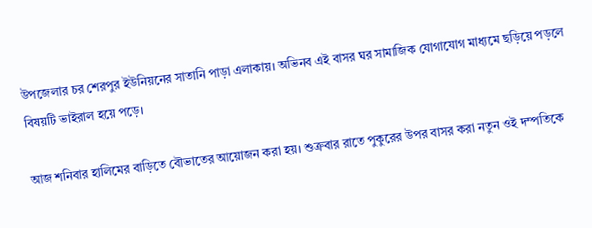উপজেলার চর শেরপুর ইউনিয়নের সাতানি পাড়া এলাকায়। অভিনব এই বাসর ঘর সামাজিক যোগাযোগ মাধ্যমে ছড়িয়ে পড়লে বিষয়টি ভাইরাল হয়ে পড়ে।

আজ শনিবার হালিমের বাড়িতে বৌভাতের আয়োজন করা হয়। শুক্রবার রাতে পুকুরের উপর বাসর করা নতুন ওই দম্পতিকে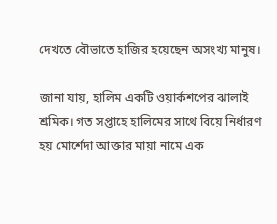দেখতে বৌভাতে হাজির হয়েছেন অসংখ্য মানুষ।

জানা যায়, হালিম একটি ওয়ার্কশপের ঝালাই শ্রমিক। গত সপ্তাহে হালিমের সাথে বিয়ে নির্ধারণ হয় মোর্শেদা আক্তার মায়া নামে এক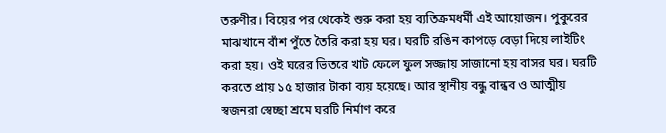তরুণীর। বিয়ের পর থেকেই শুরু করা হয় ব্যতিক্রমধর্মী এই আয়োজন। পুকুরের মাঝখানে বাঁশ পুঁতে তৈরি করা হয় ঘর। ঘরটি রঙিন কাপড়ে বেড়া দিয়ে লাইটিং করা হয়। ওই ঘরের ভিতরে খাট ফেলে ফুল সজ্জায় সাজানো হয় বাসর ঘর। ঘরটি করতে প্রায় ১৫ হাজার টাকা ব্যয় হয়েছে। আর স্থানীয় বন্ধু বান্ধব ও আত্মীয় স্বজনরা স্বেচ্ছা শ্রমে ঘরটি নির্মাণ করে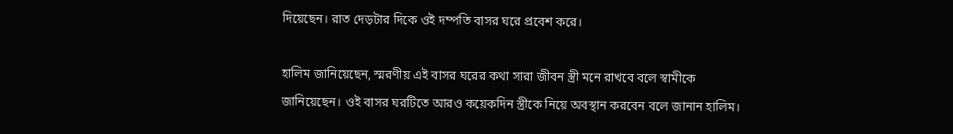দিয়েছেন। রাত দেড়টার দিকে ওই দম্পতি বাসর ঘরে প্রবেশ করে।

হালিম জানিয়েছেন, স্মরণীয় এই বাসর ঘরের কথা সারা জীবন স্ত্রী মনে রাখবে বলে স্বামীকে জানিয়েছেন। ওই বাসর ঘরটিতে আরও কয়েকদিন স্ত্রীকে নিয়ে অবস্থান করবেন বলে জানান হালিম।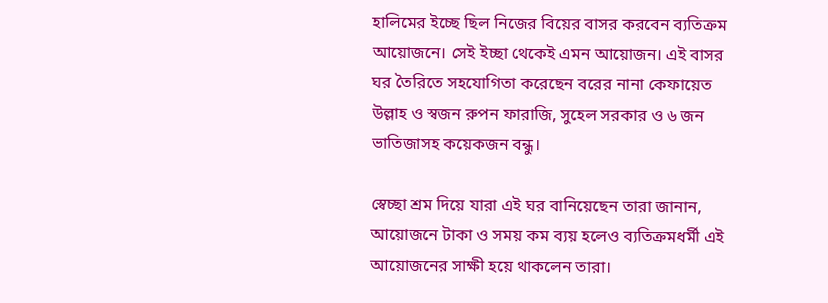হালিমের ইচ্ছে ছিল নিজের বিয়ের বাসর করবেন ব্যতিক্রম আয়োজনে। সেই ইচ্ছা থেকেই এমন আয়োজন। এই বাসর ঘর তৈরিতে সহযোগিতা করেছেন বরের নানা কেফায়েত উল্লাহ ও স্বজন রুপন ফারাজি, সুহেল সরকার ও ৬ জন ভাতিজাসহ কয়েকজন বন্ধু।

স্বেচ্ছা শ্রম দিয়ে যারা এই ঘর বানিয়েছেন তারা জানান, আয়োজনে টাকা ও সময় কম ব্যয় হলেও ব্যতিক্রমধর্মী এই আয়োজনের সাক্ষী হয়ে থাকলেন তারা।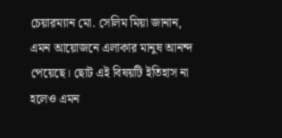চেয়ারম্যান মো. সেলিম মিয়া জানান, এমন আয়োজনে এলাকার মানুষ আনন্দ পেয়েছে। ছোট এই বিষয়টি ইতিহাস না হলেও এমন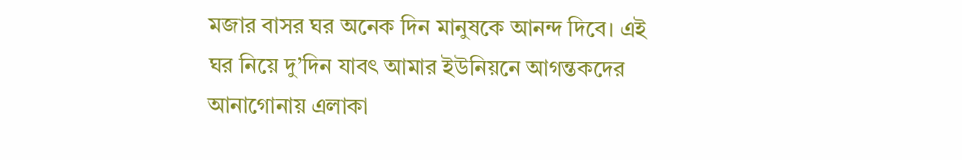মজার বাসর ঘর অনেক দিন মানুষকে আনন্দ দিবে। এই ঘর নিয়ে দু’দিন যাবৎ আমার ইউনিয়নে আগন্তকদের আনাগোনায় এলাকা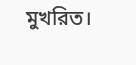মুখরিত।